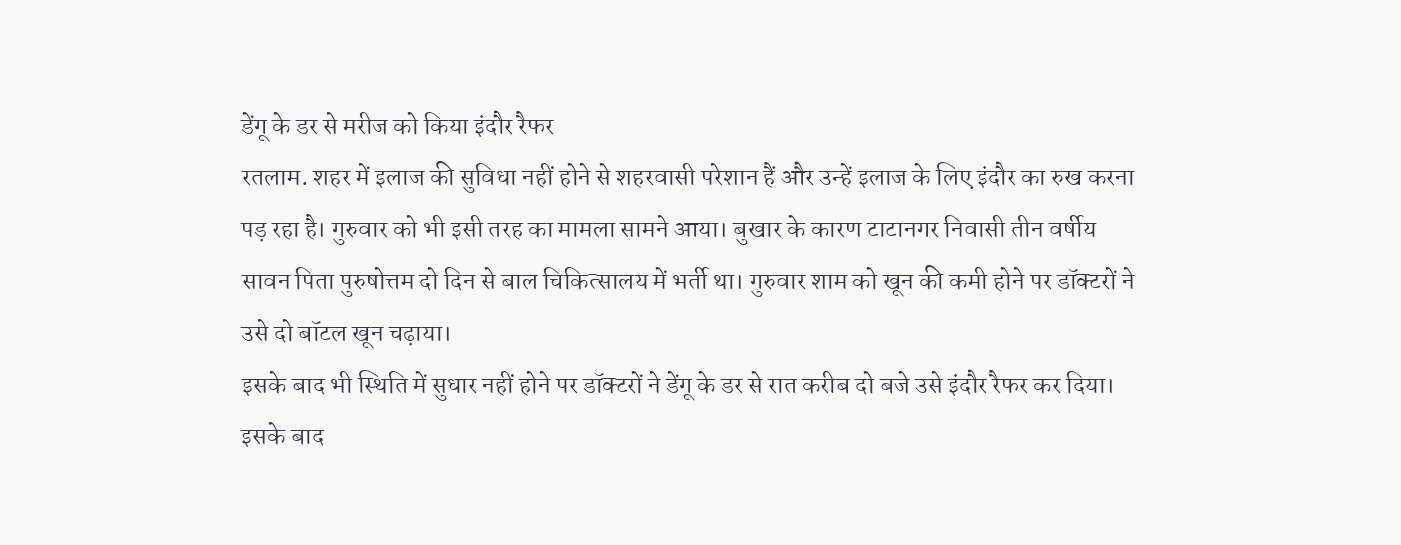डेंगू के डर से मरीज को किया इंदौर रैफर
रतलाम. शहर में इलाज की सुविधा नहीं होने से शहरवासी परेशान हैं और उन्हें इलाज के लिए इंदौर का रुख करना पड़ रहा है। गुरुवार को भी इसी तरह का मामला सामने आया। बुखार के कारण टाटानगर निवासी तीन वर्षीय सावन पिता पुरुषोत्तम दो दिन से बाल चिकित्सालय में भर्ती था। गुरुवार शाम को खून की कमी होने पर डॉक्टरों ने उसे दो बॉटल खून चढ़ाया।
इसके बाद भी स्थिति में सुधार नहीं होने पर डॉक्टरों ने डेंगू के डर से रात करीब दो बजे उसे इंदौर रैफर कर दिया। इसके बाद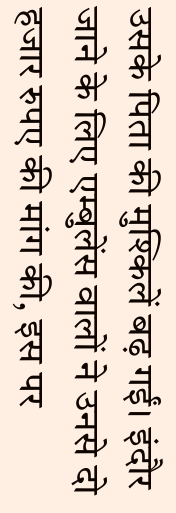उसके पिता की मुश्किलें बढ़ गईं। इंदौर जाने के लिए एम्बुलेंस वालों ने उनसे दो हजार रुपए की मांग की, इस पर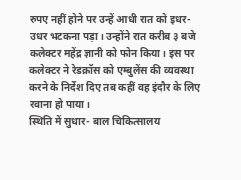रुपए नहीं होने पर उन्हें आधी रात को इधर-उधर भटकना पड़ा। उन्होंने रात करीब ३ बजे कलेक्टर महेंद्र ज्ञानी को फोन किया। इस पर कलेक्टर ने रेडक्रॉस को एम्बुलेंस की व्यवस्था करने के निर्देश दिए तब कहीं वह इंदौर के लिए रवाना हो पाया।
स्थिति में सुधार- बाल चिकित्सालय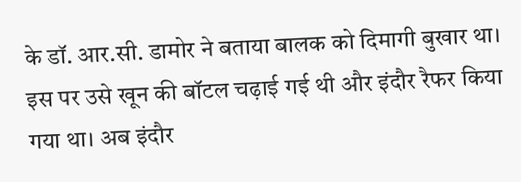के डॉ. आर.सी. डामोर ने बताया बालक को दिमागी बुखार था। इस पर उसे खून की बॉटल चढ़ाई गई थी और इंदौर रैफर किया गया था। अब इंदौर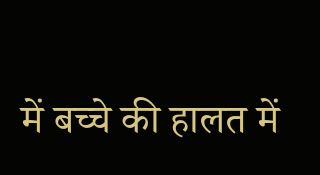में बच्चे की हालत में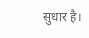सुधार है।